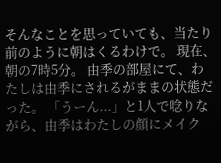そんなことを思っていても、当たり前のように朝はくるわけで。 現在、朝の7時5分。 由季の部屋にて、わたしは由季にされるがままの状態だった。 「うーん...」と1人で唸りながら、由季はわたしの顔にメイク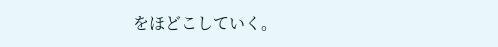をほどこしていく。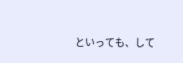といっても、して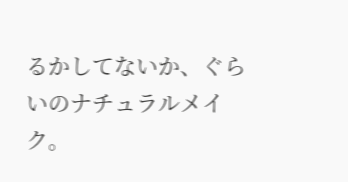るかしてないか、ぐらいのナチュラルメイク。